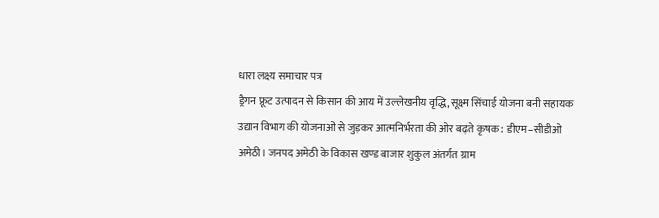धारा लक्ष्य समाचार पत्र
ड्रैगन फ्रूट उत्पादन से किसान की आय में उल्लेखनीय वृद्धि, सूक्ष्म सिंचाई योजना बनी सहायक
उद्यान विभाग की योजनाओं से जुड़कर आत्मनिर्भरता की ओर बढ़ते कृषक : डीएम–सीडीओ
अमेठी। जनपद अमेठी के विकास खण्ड बाजार शुकुल अंतर्गत ग्राम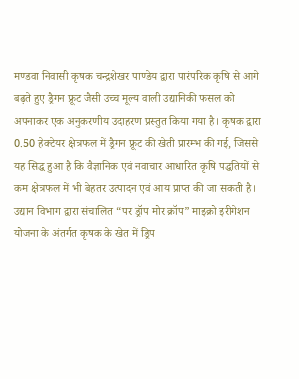मण्डवा निवासी कृषक चन्द्रशेखर पाण्डेय द्वारा पारंपरिक कृषि से आगे बढ़ते हुए ड्रैगन फ्रूट जैसी उच्च मूल्य वाली उद्यानिकी फसल को अपनाकर एक अनुकरणीय उदाहरण प्रस्तुत किया गया है। कृषक द्वारा 0.50 हेक्टेयर क्षेत्रफल में ड्रैगन फ्रूट की खेती प्रारम्भ की गई, जिससे यह सिद्ध हुआ है कि वैज्ञानिक एवं नवाचार आधारित कृषि पद्धतियों से कम क्षेत्रफल में भी बेहतर उत्पादन एवं आय प्राप्त की जा सकती है।
उद्यान विभाग द्वारा संचालित “पर ड्रॉप मोर क्रॉप” माइक्रो इरीगेशन योजना के अंतर्गत कृषक के खेत में ड्रिप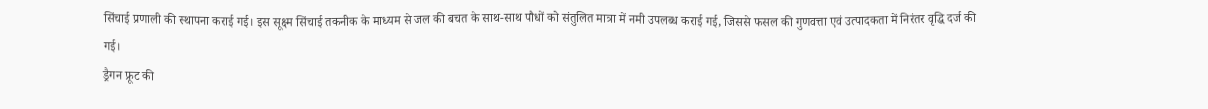सिंचाई प्रणाली की स्थापना कराई गई। इस सूक्ष्म सिंचाई तकनीक के माध्यम से जल की बचत के साथ-साथ पौधों को संतुलित मात्रा में नमी उपलब्ध कराई गई, जिससे फसल की गुणवत्ता एवं उत्पादकता में निरंतर वृद्धि दर्ज की गई।
ड्रैगन फ्रूट की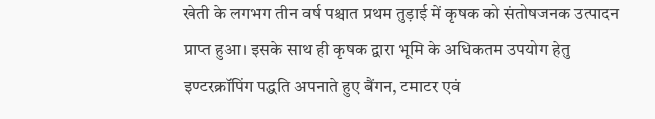खेती के लगभग तीन वर्ष पश्चात प्रथम तुड़ाई में कृषक को संतोषजनक उत्पादन प्राप्त हुआ। इसके साथ ही कृषक द्वारा भूमि के अधिकतम उपयोग हेतु इण्टरक्रॉपिंग पद्धति अपनाते हुए बैंगन, टमाटर एवं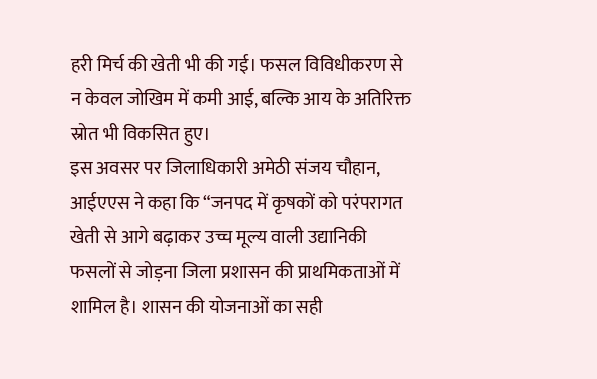हरी मिर्च की खेती भी की गई। फसल विविधीकरण से न केवल जोखिम में कमी आई, बल्कि आय के अतिरिक्त स्रोत भी विकसित हुए।
इस अवसर पर जिलाधिकारी अमेठी संजय चौहान, आईएएस ने कहा कि “जनपद में कृषकों को परंपरागत खेती से आगे बढ़ाकर उच्च मूल्य वाली उद्यानिकी फसलों से जोड़ना जिला प्रशासन की प्राथमिकताओं में शामिल है। शासन की योजनाओं का सही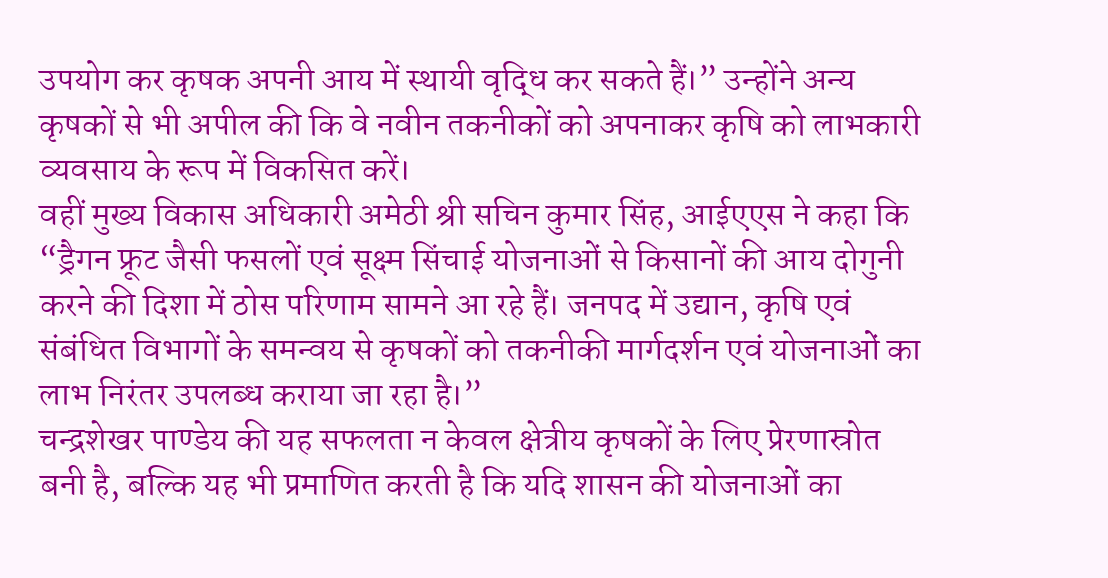उपयोग कर कृषक अपनी आय में स्थायी वृद्धि कर सकते हैं।” उन्होंने अन्य कृषकों से भी अपील की कि वे नवीन तकनीकों को अपनाकर कृषि को लाभकारी व्यवसाय के रूप में विकसित करें।
वहीं मुख्य विकास अधिकारी अमेठी श्री सचिन कुमार सिंह, आईएएस ने कहा कि “ड्रैगन फ्रूट जैसी फसलों एवं सूक्ष्म सिंचाई योजनाओं से किसानों की आय दोगुनी करने की दिशा में ठोस परिणाम सामने आ रहे हैं। जनपद में उद्यान, कृषि एवं संबंधित विभागों के समन्वय से कृषकों को तकनीकी मार्गदर्शन एवं योजनाओं का लाभ निरंतर उपलब्ध कराया जा रहा है।”
चन्द्रशेखर पाण्डेय की यह सफलता न केवल क्षेत्रीय कृषकों के लिए प्रेरणास्रोत बनी है, बल्कि यह भी प्रमाणित करती है कि यदि शासन की योजनाओं का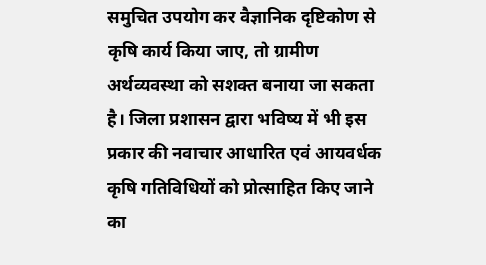समुचित उपयोग कर वैज्ञानिक दृष्टिकोण से कृषि कार्य किया जाए, तो ग्रामीण अर्थव्यवस्था को सशक्त बनाया जा सकता है। जिला प्रशासन द्वारा भविष्य में भी इस प्रकार की नवाचार आधारित एवं आयवर्धक कृषि गतिविधियों को प्रोत्साहित किए जाने का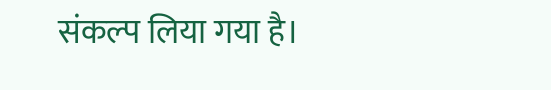संकल्प लिया गया है।